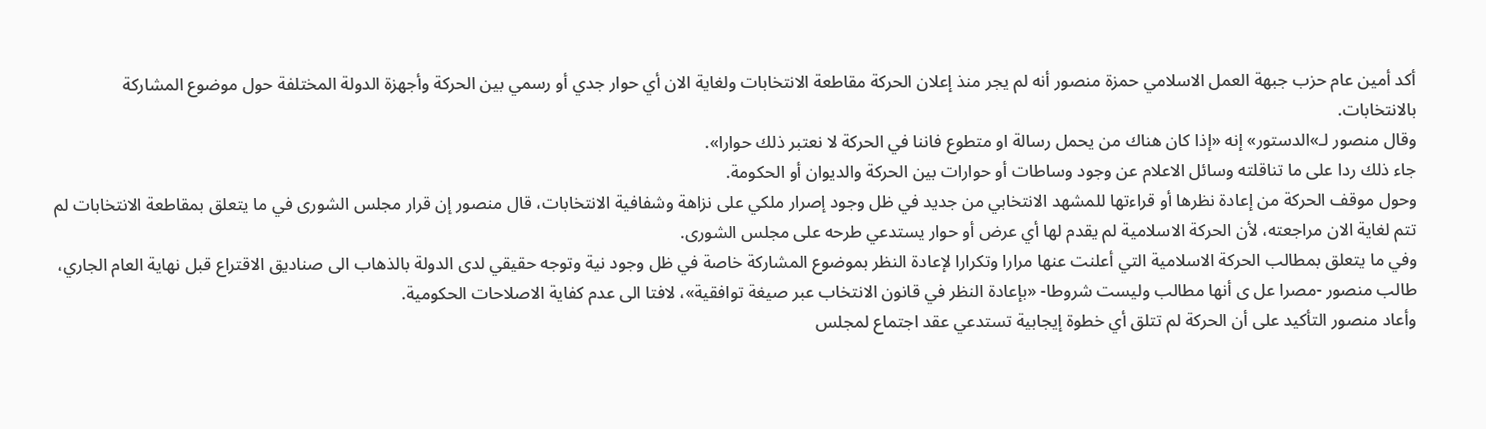أكد أمين عام حزب جبهة العمل الاسلامي حمزة منصور أنه لم يجر منذ إعلان الحركة مقاطعة الانتخابات ولغاية الان أي حوار جدي أو رسمي بين الحركة وأجهزة الدولة المختلفة حول موضوع المشاركة بالانتخابات.
وقال منصور لـ»الدستور» إنه «إذا كان هناك من يحمل رسالة او متطوع فاننا في الحركة لا نعتبر ذلك حوارا».
جاء ذلك ردا على ما تناقلته وسائل الاعلام عن وجود وساطات أو حوارات بين الحركة والديوان أو الحكومة.
وحول موقف الحركة من إعادة نظرها أو قراءتها للمشهد الانتخابي من جديد في ظل وجود إصرار ملكي على نزاهة وشفافية الانتخابات، قال منصور إن قرار مجلس الشورى في ما يتعلق بمقاطعة الانتخابات لم تتم لغاية الان مراجعته، لأن الحركة الاسلامية لم يقدم لها أي عرض أو حوار يستدعي طرحه على مجلس الشورى.
وفي ما يتعلق بمطالب الحركة الاسلامية التي أعلنت عنها مرارا وتكرارا لإعادة النظر بموضوع المشاركة خاصة في ظل وجود نية وتوجه حقيقي لدى الدولة بالذهاب الى صناديق الاقتراع قبل نهاية العام الجاري، طالب منصور -مصرا عل ى أنها مطالب وليست شروطا- «بإعادة النظر في قانون الانتخاب عبر صيغة توافقية»، لافتا الى عدم كفاية الاصلاحات الحكومية.
وأعاد منصور التأكيد على أن الحركة لم تتلق أي خطوة إيجابية تستدعي عقد اجتماع لمجلس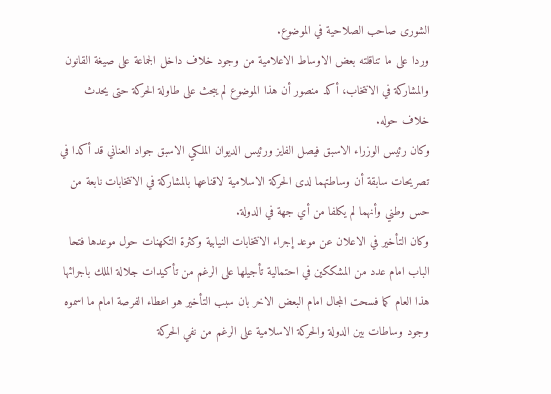الشورى صاحب الصلاحية في الموضوع.
وردا على ما تناقلته بعض الاوساط الاعلامية من وجود خلاف داخل الجماعة على صيغة القانون والمشاركة في الانتخاب، أكد منصور أن هذا الموضوع لم يبحث على طاولة الحركة حتى يحدث خلاف حوله.
وكان رئيس الوزراء الاسبق فيصل الفايز ورئيس الديوان الملكي الاسبق جواد العناني قد أكدا في تصريحات سابقة أن وساطتهما لدى الحركة الاسلامية لاقناعها بالمشاركة في الانتخابات نابعة من حس وطني وأنهما لم يكلفا من أي جهة في الدولة.
وكان التأخير في الاعلان عن موعد إجراء الانتخابات النيابية وكثرة التكهنات حول موعدها فتحا الباب امام عدد من المشككين في احتمالية تأجيلها على الرغم من تأكيدات جلالة الملك باجرائها هذا العام كما فسحت المجال امام البعض الاخر بان سبب التأخير هو اعطاء الفرصة امام ما اسموه وجود وساطات بين الدولة والحركة الاسلامية على الرغم من نفي الحركة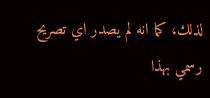لذلك، كما انه لم يصدر اي تصريح رسمي بهذا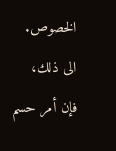الخصوص.
الى ذلك، فإن أمر حسم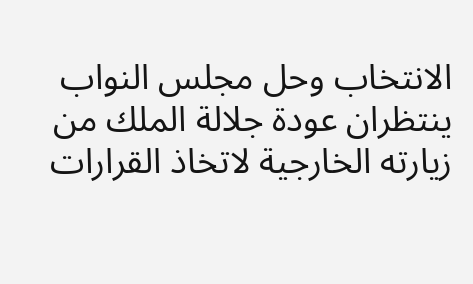الانتخاب وحل مجلس النواب ينتظران عودة جلالة الملك من زيارته الخارجية لاتخاذ القرارات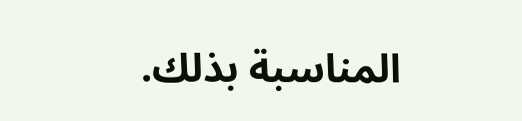المناسبة بذلك.